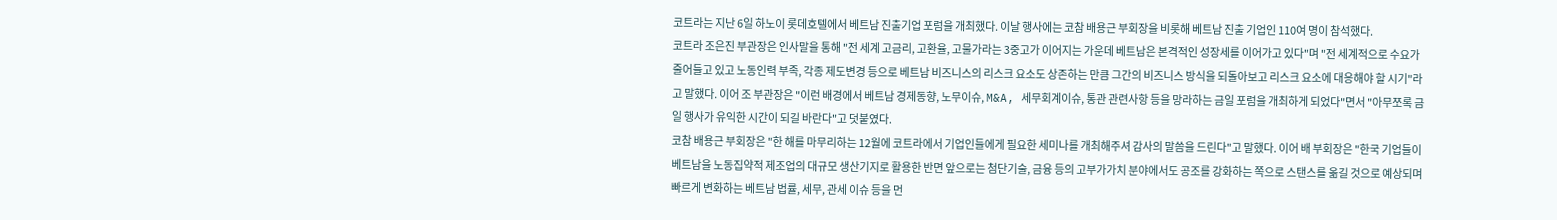코트라는 지난 6일 하노이 롯데호텔에서 베트남 진출기업 포럼을 개최했다. 이날 행사에는 코참 배용근 부회장을 비롯해 베트남 진출 기업인 110여 명이 참석했다.
코트라 조은진 부관장은 인사말을 통해 "전 세계 고금리, 고환율, 고물가라는 3중고가 이어지는 가운데 베트남은 본격적인 성장세를 이어가고 있다"며 "전 세계적으로 수요가 줄어들고 있고 노동인력 부족, 각종 제도변경 등으로 베트남 비즈니스의 리스크 요소도 상존하는 만큼 그간의 비즈니스 방식을 되돌아보고 리스크 요소에 대응해야 할 시기"라고 말했다. 이어 조 부관장은 "이런 배경에서 베트남 경제동향, 노무이슈, M&A, 세무회계이슈, 통관 관련사항 등을 망라하는 금일 포럼을 개최하게 되었다"면서 "아무쪼록 금일 행사가 유익한 시간이 되길 바란다"고 덧붙였다.
코참 배용근 부회장은 "한 해를 마무리하는 12월에 코트라에서 기업인들에게 필요한 세미나를 개최해주셔 감사의 말씀을 드린다"고 말했다. 이어 배 부회장은 "한국 기업들이 베트남을 노동집약적 제조업의 대규모 생산기지로 활용한 반면 앞으로는 첨단기술, 금융 등의 고부가가치 분야에서도 공조를 강화하는 쪽으로 스탠스를 옮길 것으로 예상되며 빠르게 변화하는 베트남 법률, 세무, 관세 이슈 등을 먼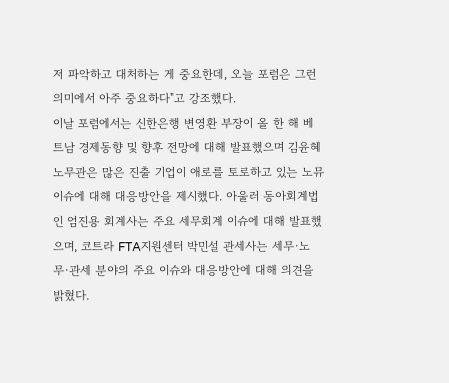저 파악하고 대처하는 게 중요한데, 오늘 포럼은 그런 의미에서 아주 중요하다"고 강조했다.
이날 포럼에서는 신한은행 변영환 부장이 올 한 해 베트남 경제동향 및 향후 전망에 대해 발표했으며 김윤혜 노무관은 많은 진출 기업이 애로를 토로하고 있는 노뮤이슈에 대해 대응방안을 제시했다. 아울러 동아회계법인 엄진용 회계사는 주요 세무회계 이슈에 대해 발표했으며, 코트라 FTA지원센터 박민설 관세사는 세무·노무·관세 분야의 주요 이슈와 대응방안에 대해 의견을 밝혔다.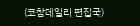(코참데일리 편집국)